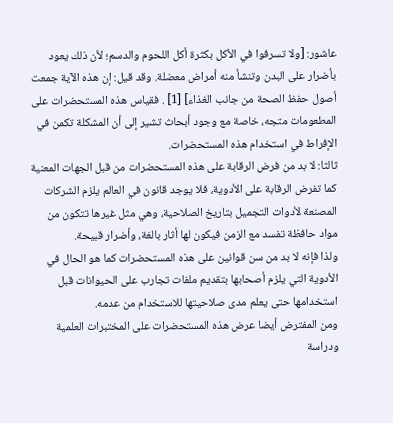عاشور: [ولا تسرفوا في الأكل بكثرة أكل اللحوم والدسم؛ لأن ذلك يعود بأضرار على البدن وتنشأ منه أمراض معضلة. وقد قيل: إن هذه الآية جمعت أصول حفظ الصحة من جانب الغذاء] [1] . فقياس هذه المستحضرات على المطعومات متجه، خاصة مع وجود أبحاث تشير إلى أن المشكلة تكمن في الإفراط في استخدام هذه المستحضرات.
ثالثا: لا بد من فرض الرقابة على هذه المستحضرات من قبل الجهات المعنية كما تفرض الرقابة على الأدوية، فلا يوجد قانون في العالم يلزم الشركات المصنعة لأدوات التجميل بتاريخ الصلاحية، وهي مثل غيرها تتكون من مواد حافظة تفسد مع الزمن فيكون لها أثار بالغة، وأضرار قبيحة.
ولذا فإنه لا بد من سن قوانين على هذه المستحضرات كما هو الحال في الأدوية التي يلزم أصحابها بتقديم ملفات تجارب على الحيوانات قبل استخدامها حتى يعلم مدى صلاحيتها للاستخدام من عدمه.
ومن المفترض أيضا عرض هذه المستحضرات على المختبرات العلمية ودراسة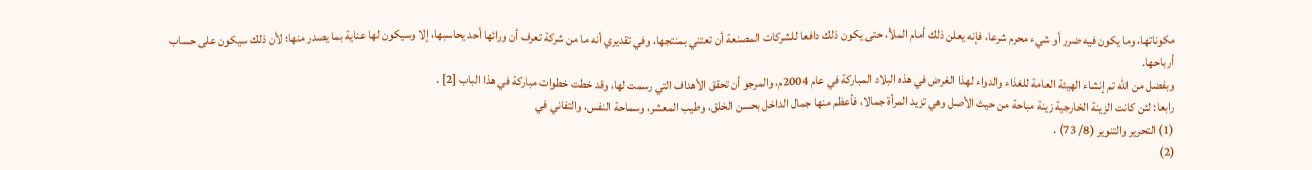مكوناتها، وما يكون فيه ضرر أو شيء محرم شرعا، فإنه يعلن ذلك أمام الملأ، حتى يكون ذلك دافعا للشركات المصنعة أن تعتني بمنتجها، وفي تقديري أنه ما من شركة تعرف أن ورائها أحد يحاسبها، إلا وسيكون لها عناية بما يصدر منها؛ لأن ذلك سيكون على حساب أرباحها.
وبفضل من الله تم إنشاء الهيئة العامة للغذاء والدواء لهذا الغرض في هذه البلاد المباركة في عام 2004م، والمرجو أن تحقق الأهداف التي رسمت لها، وقد خطت خطوات مباركة في هذا الباب [2] .
رابعا: لئن كانت الزينة الخارجية زينة مباحة من حيث الأصل وهي تزيد المرأة جمالا، فأعظم منها جمال الداخل بحسن الخلق، وطيب المعشر، وسماحة النفس، والتفاني في
(1) التحرير والتنوير (8/ 73) .
(2)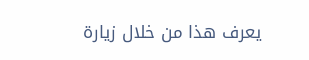يعرف هذا من خلال زيارة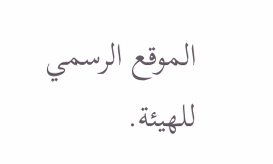الموقع الرسمي للهيئة.